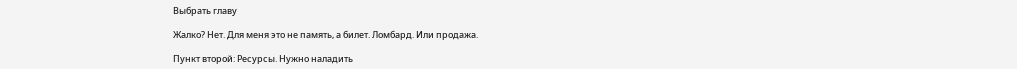Выбрать главу

Жалко? Нет. Для меня это не память, а билет. Ломбард. Или продажа.

Пункт второй: Ресурсы. Нужно наладить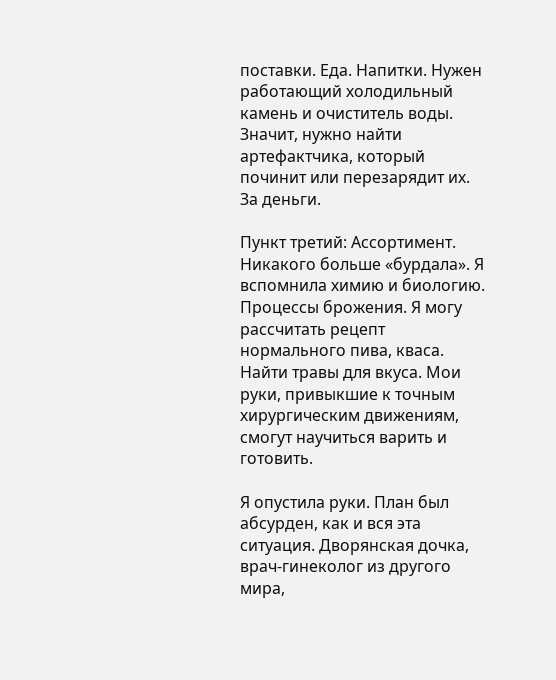поставки. Еда. Напитки. Нужен работающий холодильный камень и очиститель воды. Значит, нужно найти артефактчика, который починит или перезарядит их. За деньги.

Пункт третий: Ассортимент. Никакого больше «бурдала». Я вспомнила химию и биологию. Процессы брожения. Я могу рассчитать рецепт нормального пива, кваса. Найти травы для вкуса. Мои руки, привыкшие к точным хирургическим движениям, смогут научиться варить и готовить.

Я опустила руки. План был абсурден, как и вся эта ситуация. Дворянская дочка, врач-гинеколог из другого мира,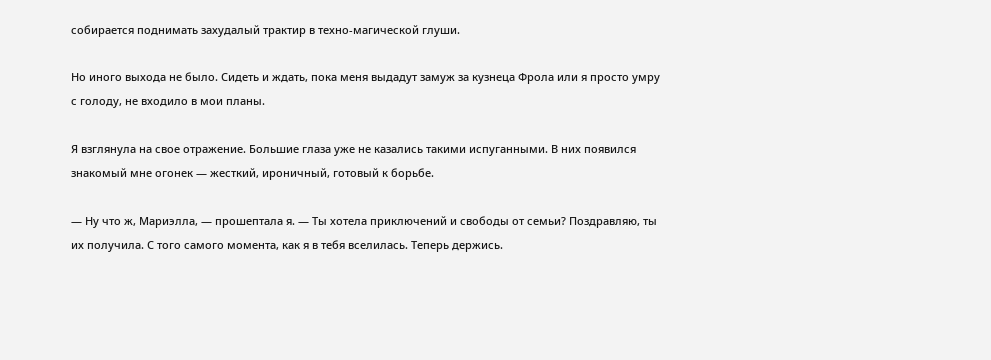собирается поднимать захудалый трактир в техно-магической глуши.

Но иного выхода не было. Сидеть и ждать, пока меня выдадут замуж за кузнеца Фрола или я просто умру с голоду, не входило в мои планы.

Я взглянула на свое отражение. Большие глаза уже не казались такими испуганными. В них появился знакомый мне огонек — жесткий, ироничный, готовый к борьбе.

— Ну что ж, Мариэлла, — прошептала я. — Ты хотела приключений и свободы от семьи? Поздравляю, ты их получила. С того самого момента, как я в тебя вселилась. Теперь держись.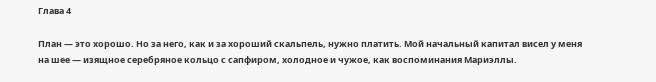Глава 4

План — это хорошо. Но за него, как и за хороший скальпель, нужно платить. Мой начальный капитал висел у меня на шее — изящное серебряное кольцо с сапфиром, холодное и чужое, как воспоминания Мариэллы.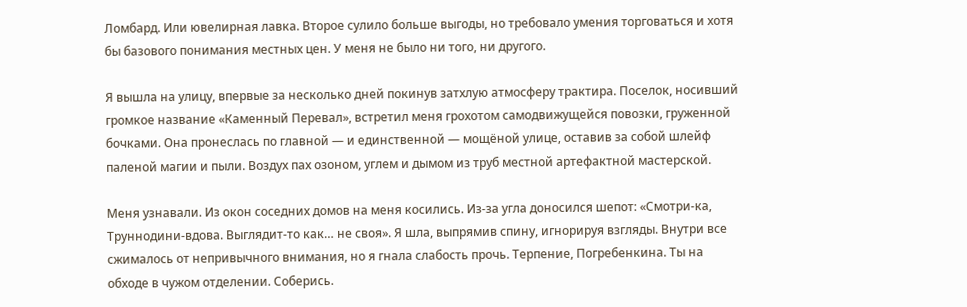Ломбард. Или ювелирная лавка. Второе сулило больше выгоды, но требовало умения торговаться и хотя бы базового понимания местных цен. У меня не было ни того, ни другого.

Я вышла на улицу, впервые за несколько дней покинув затхлую атмосферу трактира. Поселок, носивший громкое название «Каменный Перевал», встретил меня грохотом самодвижущейся повозки, груженной бочками. Она пронеслась по главной — и единственной — мощёной улице, оставив за собой шлейф паленой магии и пыли. Воздух пах озоном, углем и дымом из труб местной артефактной мастерской.

Меня узнавали. Из окон соседних домов на меня косились. Из-за угла доносился шепот: «Смотри-ка, Труннодини-вдова. Выглядит-то как… не своя». Я шла, выпрямив спину, игнорируя взгляды. Внутри все сжималось от непривычного внимания, но я гнала слабость прочь. Терпение, Погребенкина. Ты на обходе в чужом отделении. Соберись.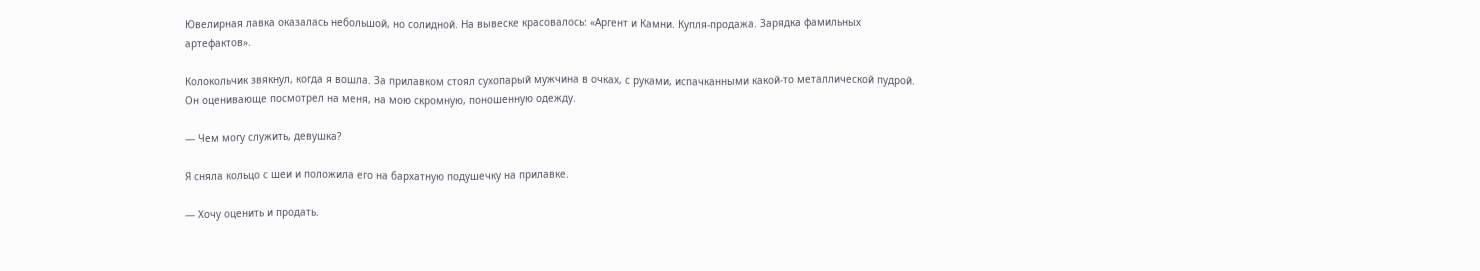Ювелирная лавка оказалась небольшой, но солидной. На вывеске красовалось: «Аргент и Камни. Купля-продажа. Зарядка фамильных артефактов».

Колокольчик звякнул, когда я вошла. За прилавком стоял сухопарый мужчина в очках, с руками, испачканными какой-то металлической пудрой. Он оценивающе посмотрел на меня, на мою скромную, поношенную одежду.

— Чем могу служить, девушка?

Я сняла кольцо с шеи и положила его на бархатную подушечку на прилавке.

— Хочу оценить и продать.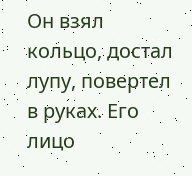Он взял кольцо, достал лупу, повертел в руках. Его лицо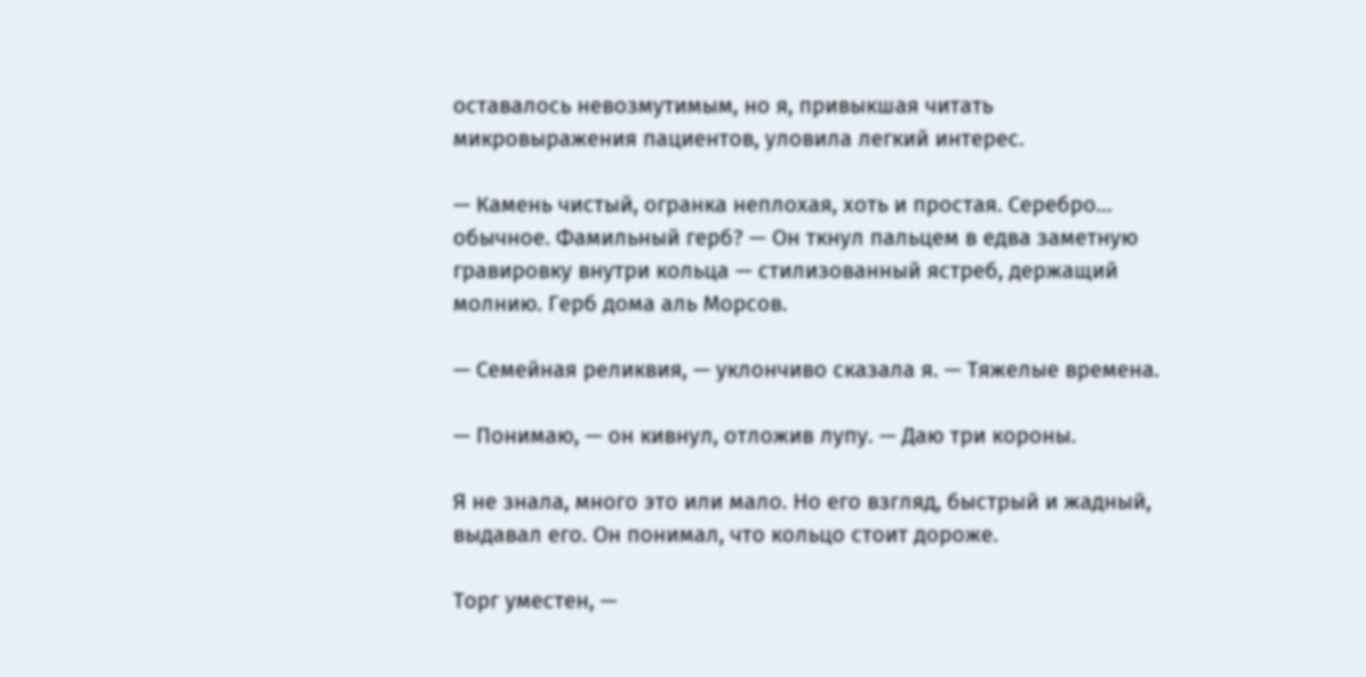оставалось невозмутимым, но я, привыкшая читать микровыражения пациентов, уловила легкий интерес.

— Камень чистый, огранка неплохая, хоть и простая. Серебро… обычное. Фамильный герб? — Он ткнул пальцем в едва заметную гравировку внутри кольца — стилизованный ястреб, держащий молнию. Герб дома аль Морсов.

— Семейная реликвия, — уклончиво сказала я. — Тяжелые времена.

— Понимаю, — он кивнул, отложив лупу. — Даю три короны.

Я не знала, много это или мало. Но его взгляд, быстрый и жадный, выдавал его. Он понимал, что кольцо стоит дороже.

Торг уместен, —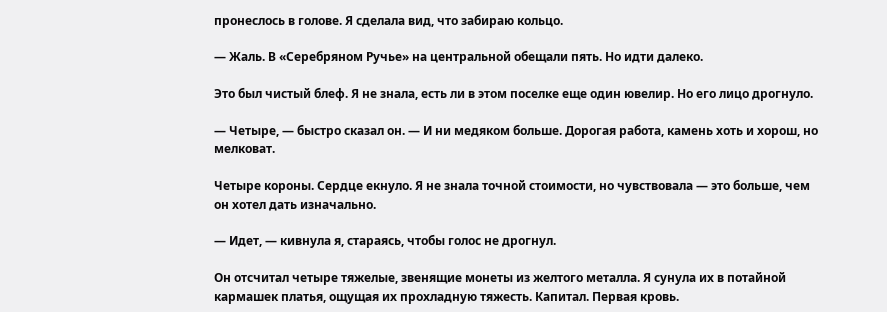пронеслось в голове. Я сделала вид, что забираю кольцо.

— Жаль. В «Серебряном Ручье» на центральной обещали пять. Но идти далеко.

Это был чистый блеф. Я не знала, есть ли в этом поселке еще один ювелир. Но его лицо дрогнуло.

— Четыре, — быстро сказал он. — И ни медяком больше. Дорогая работа, камень хоть и хорош, но мелковат.

Четыре короны. Сердце екнуло. Я не знала точной стоимости, но чувствовала — это больше, чем он хотел дать изначально.

— Идет, — кивнула я, стараясь, чтобы голос не дрогнул.

Он отсчитал четыре тяжелые, звенящие монеты из желтого металла. Я сунула их в потайной кармашек платья, ощущая их прохладную тяжесть. Капитал. Первая кровь.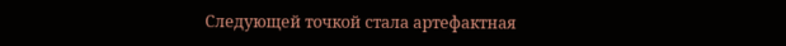Следующей точкой стала артефактная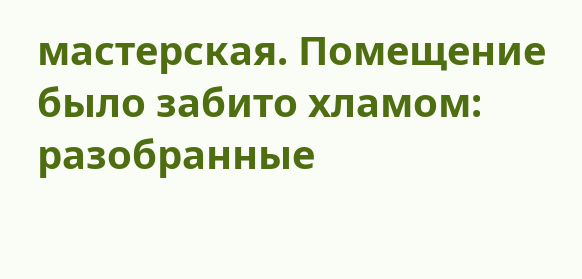мастерская. Помещение было забито хламом: разобранные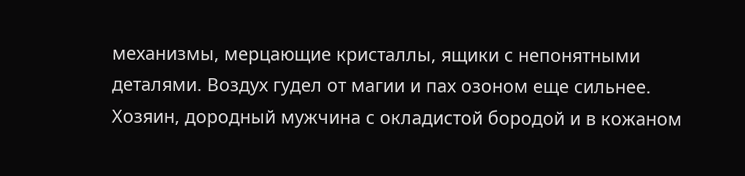механизмы, мерцающие кристаллы, ящики с непонятными деталями. Воздух гудел от магии и пах озоном еще сильнее. Хозяин, дородный мужчина с окладистой бородой и в кожаном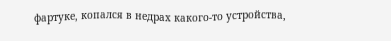фартуке, копался в недрах какого-то устройства,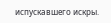испускавшего искры.